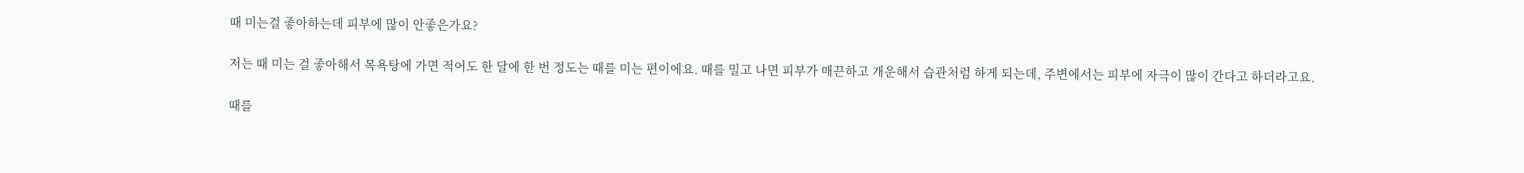때 미는걸 좋아하는데 피부에 많이 안좋은가요?

저는 때 미는 걸 좋아해서 목욕탕에 가면 적어도 한 달에 한 번 정도는 때를 미는 편이에요. 때를 밀고 나면 피부가 매끈하고 개운해서 습관처럼 하게 되는데, 주변에서는 피부에 자극이 많이 간다고 하더라고요.

때를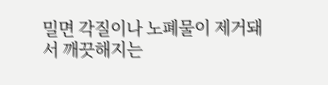밀면 각질이나 노폐물이 제거돼서 깨끗해지는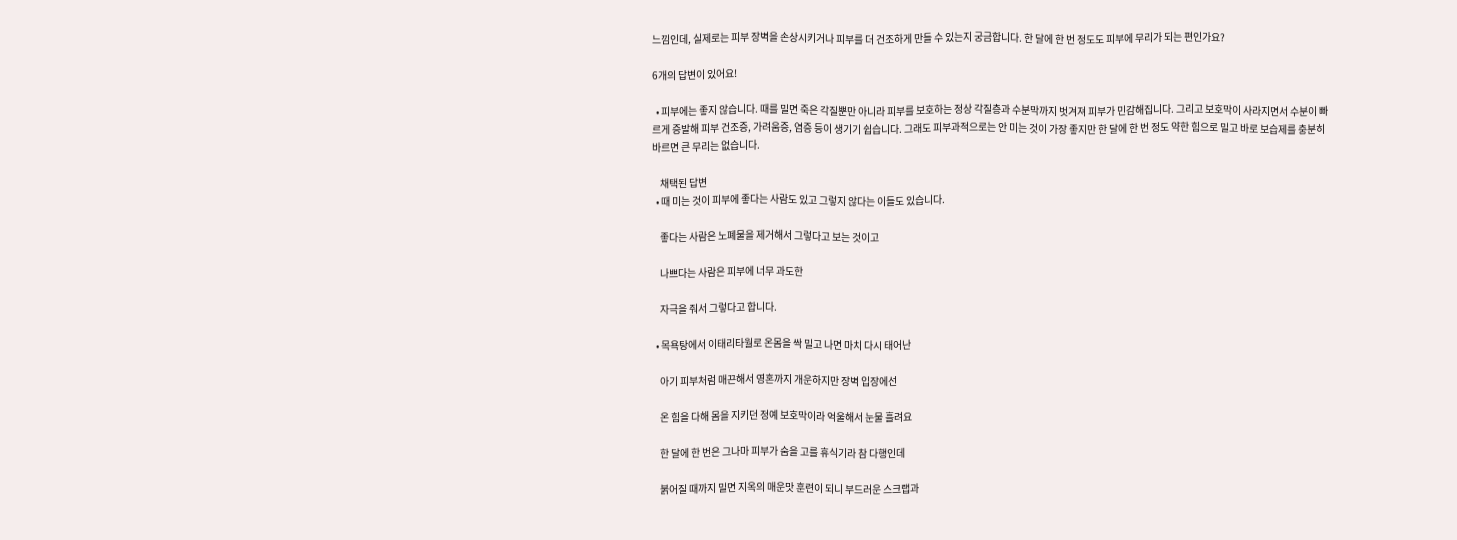느낌인데, 실제로는 피부 장벽을 손상시키거나 피부를 더 건조하게 만들 수 있는지 궁금합니다. 한 달에 한 번 정도도 피부에 무리가 되는 편인가요?

6개의 답변이 있어요!

  • 피부에는 좋지 않습니다. 때를 밀면 죽은 각질뿐만 아니라 피부를 보호하는 정상 각질층과 수분막까지 벗겨져 피부가 민감해집니다. 그리고 보호막이 사라지면서 수분이 빠르게 증발해 피부 건조증, 가려움증, 염증 등이 생기기 쉽습니다. 그래도 피부과적으로는 안 미는 것이 가장 좋지만 한 달에 한 번 정도 약한 힘으로 밀고 바로 보습제를 충분히 바르면 큰 무리는 없습니다.

    채택된 답변
  • 때 미는 것이 피부에 좋다는 사람도 있고 그렇지 않다는 이들도 있습니다.

    좋다는 사람은 노폐물을 제거해서 그렇다고 보는 것이고

    나쁘다는 사람은 피부에 너무 과도한

    자극을 줘서 그렇다고 합니다.

  • 목욕탕에서 이태리타월로 온몸을 싹 밀고 나면 마치 다시 태어난

    아기 피부처럼 매끈해서 영혼까지 개운하지만 장벽 입장에선

    온 힘을 다해 몸을 지키던 정예 보호막이라 억울해서 눈물 흘려요

    한 달에 한 번은 그나마 피부가 숨을 고를 휴식기라 참 다행인데

    붉어질 때까지 밀면 지옥의 매운맛 훈련이 되니 부드러운 스크랩과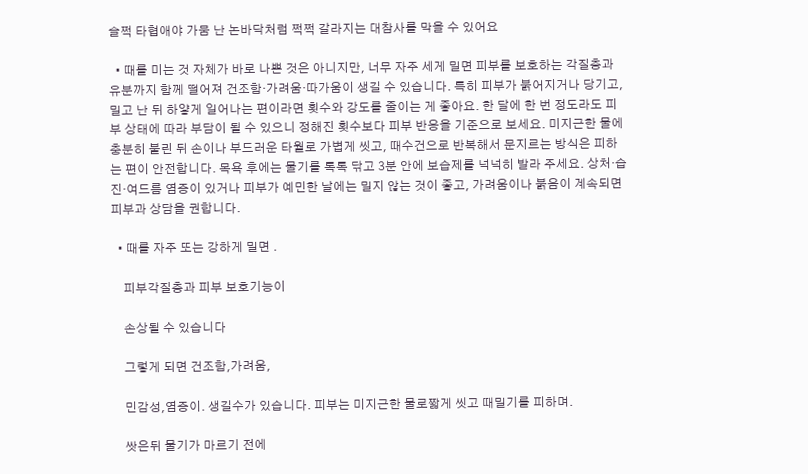슬쩍 타협애야 가뭄 난 논바닥처럼 쩍쩍 갈라지는 대참사를 막을 수 있어요

  • 때를 미는 것 자체가 바로 나쁜 것은 아니지만, 너무 자주 세게 밀면 피부를 보호하는 각질층과 유분까지 함께 떨어져 건조함·가려움·따가움이 생길 수 있습니다. 특히 피부가 붉어지거나 당기고, 밀고 난 뒤 하얗게 일어나는 편이라면 횟수와 강도를 줄이는 게 좋아요. 한 달에 한 번 정도라도 피부 상태에 따라 부담이 될 수 있으니 정해진 횟수보다 피부 반응을 기준으로 보세요. 미지근한 물에 충분히 불린 뒤 손이나 부드러운 타월로 가볍게 씻고, 때수건으로 반복해서 문지르는 방식은 피하는 편이 안전합니다. 목욕 후에는 물기를 톡톡 닦고 3분 안에 보습제를 넉넉히 발라 주세요. 상처·습진·여드름 염증이 있거나 피부가 예민한 날에는 밀지 않는 것이 좋고, 가려움이나 붉음이 계속되면 피부과 상담을 권합니다.

  • 때를 자주 또는 강하게 밀면 .

    피부각질층과 피부 보호기능이

    손상될 수 있습니다

    그렇게 되면 건조함,가려움,

    민감성,염증이. 생길수가 있습니다. 피부는 미지근한 물로짧게 씻고 때밀기를 피하며.

    쌋은뒤 물기가 마르기 전에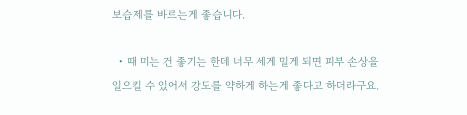보습제를 바르는게 좋습니다.

  • 때 미는 건 좋기는 한데 너무 세게 밀게 되면 피부 손상을 일으킬 수 있어서 강도를 약하게 하는게 좋다고 하더라구요.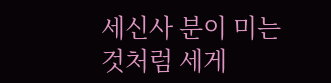세신사 분이 미는 것처럼 세게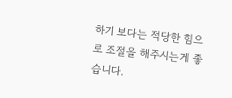하기 보다는 적당한 힘으로 조절을 해주시는게 좋습니다.